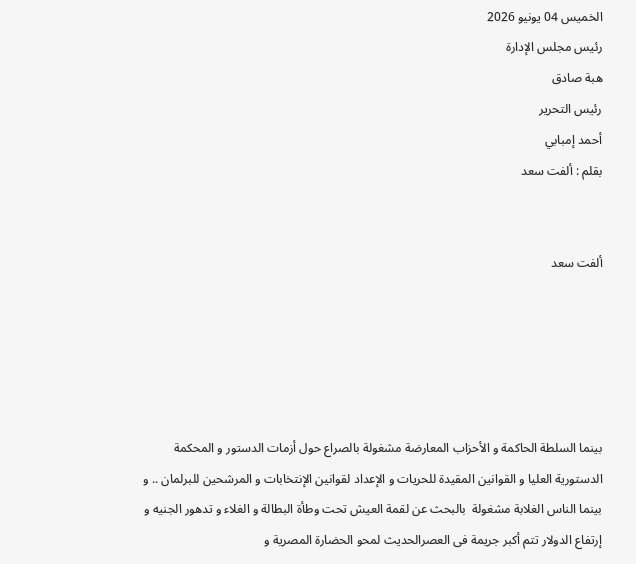الخميس 04 يونيو 2026
رئيس مجلس الإدارة
هبة صادق
رئيس التحرير
أحمد إمبابي
بقلم : ألفت سعد


ألفت سعد





بينما السلطة الحاكمة و الأحزاب المعارضة مشغولة بالصراع حول أزمات الدستور و المحكمة الدستورية العليا و القوانين المقيدة للحريات و الإعداد لقوانين الإنتخابات و المرشحين للبرلمان .. و بينما الناس الغلابة مشغولة  بالبحث عن لقمة العيش تحت وطأة البطالة و الغلاء و تدهور الجنيه و إرتفاع الدولار تتم أكبر جريمة فى العصرالحديث لمحو الحضارة المصرية و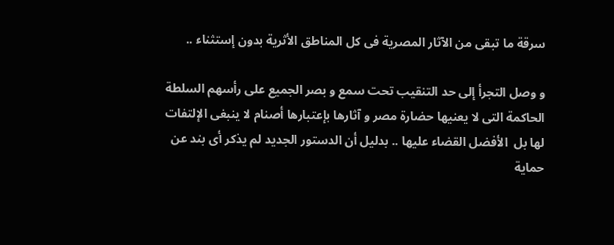سرقة ما تبقى من الآثار المصرية فى كل المناطق الأثرية بدون إستثناء ..

و وصل التجرأ إلى حد التنقيب تحت سمع و بصر الجميع على رأسهم السلطة الحاكمة التى لا يعنيها حضارة مصر و آثارها بإعتبارها أصنام لا ينبغى الإلتفات لها بل  الأفضل القضاء عليها .. بدليل أن الدستور الجديد لم يذكر أى بند عن حماية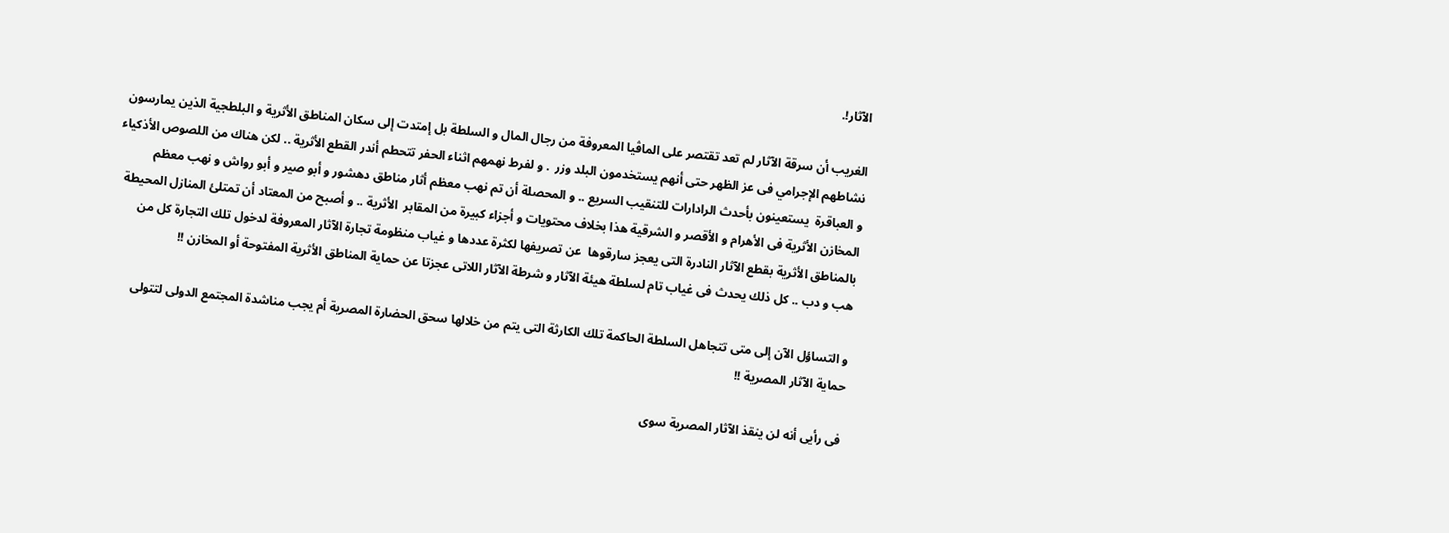الآثار!.

الغريب أن سرقة الآثار لم تعد تقتصر على الماڤيا المعروفة من رجال المال و السلطة بل إمتدت إلى سكان المناطق الأثرية و البلطجية الذين يمارسون نشاطهم الإجرامي فى عز الظهر حتى أنهم يستخدمون البلد وزر  . و لفرط نهمهم اثناء الحفر تتحطم أندر القطع الأثرية .. لكن هناك من اللصوص الأذكياء و العباقرة  يستعينون بأحدث الرادارات للتنقيب السريع .. و المحصلة أن تم نهب معظم أثار مناطق دهشور و أبو صير و أبو رواش و نهب معظم المخازن الأثرية فى الأهرام و الأقصر و الشرقية هذا بخلاف محتويات و أجزاء كبيرة من المقابر  الأثرية .. و أصبح من المعتاد أن تمتلئ المنازل المحيطة بالمناطق الأثرية بقطع الآثار النادرة التى يعجز سارقوها  عن تصريفها لكثرة عددها و غياب منظومة تجارة الآثار المعروفة لدخول تلك التجارة كل من هب و دب .. كل ذلك يحدث فى غياب تام لسلطة هيئة الآثار و شرطة الآثار اللاتى عجزتا عن حماية المناطق الأثرية المفتوحة أو المخازن !!

و التساؤل الآن إلى متى تتجاهل السلطة الحاكمة تلك الكارثة التى يتم من خلالها سحق الحضارة المصرية أم يجب مناشدة المجتمع الدولى لتتولى حماية الآثار المصرية !!

فى رأيى أنه لن ينقذ الآثار المصرية سوى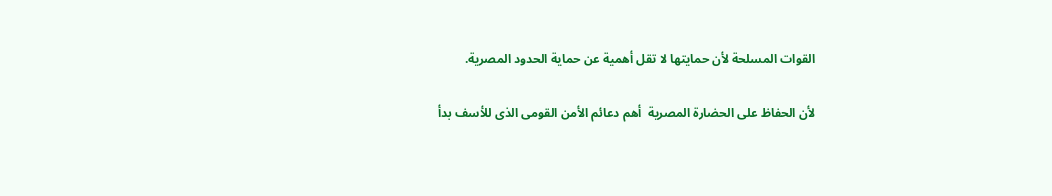القوات المسلحة لأن حمايتها لا تقل أهمية عن حماية الحدود المصرية.

لأن الحفاظ على الحضارة المصرية  أهم دعائم الأمن القومى الذى للأسف بدأ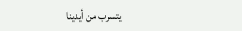يتسرب من أيدينا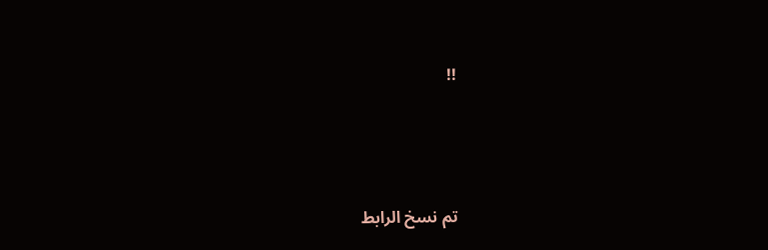!!




تم نسخ الرابط